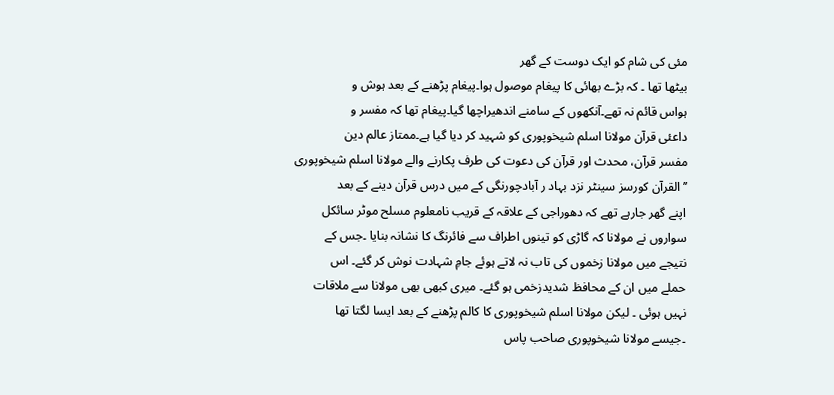مئی کی شام کو ایک دوست کے گھر
بیٹھا تھا ۔ کہ بڑے بھائی کا پیغام موصول ہوا۔پیغام پڑھنے کے بعد ہوش و
ہواس قائم نہ تھے۔آنکھوں کے سامنے اندھیراچھا گیا۔پیغام تھا کہ مفسر و
داعئی قرآن مولانا اسلم شیخوپوری کو شہید کر دیا گیا ہے۔ممتاز عالم دین
مفسر قرآن، محدث اور قرآن کی دعوت کی طرف پکارنے والے مولانا اسلم شیخوپوری
’’القرآن کورسز سینٹر نزد بہاد ر آبادچورنگی کے میں درس قرآن دینے کے بعد
اپنے گھر جارہے تھے کہ دھوراجی کے علاقہ کے قریب نامعلوم مسلح موٹر سائکل
سواروں نے مولانا کہ گاڑی کو تینوں اطراف سے فائرنگ کا نشانہ بنایا ۔جس کے
نتیجے میں مولانا زخموں کی تاب نہ لاتے ہوئے جامِ شہادت نوش کر گئے۔ اس
حملے میں ان کے محافظ شدیدزخمی ہو گئے۔ میری کبھی بھی مولانا سے ملاقات
نہیں ہوئی ۔ لیکن مولانا اسلم شیخوپوری کا کالم پڑھنے کے بعد ایسا لگتا تھا
۔جیسے مولانا شیخوپوری صاحب پاس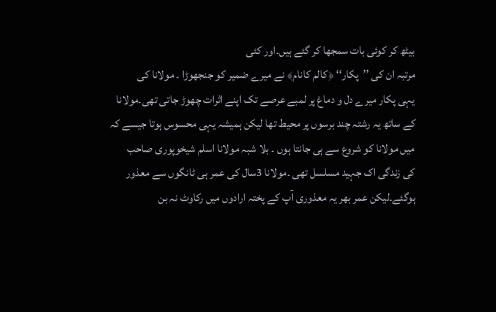بیٹھ کر کوئی بات سمجھا کر گئے ہیں۔اور کئی
مرتبہ ان کی ’’پکار‘‘ ﴿کالم کانام﴾ نے میرے ضمیر کو جنجھوڑا ۔ مولانا کی
یہی پکار میرے دل و دماغ پر لمبے عرصے تک اپنے اثرات چھوڑ جاتی تھی۔مولانا
کے ساتھ یہ رشتہ چند برسوں پر محیط تھا لیکن ہمیشہ یہی محسوس ہوتا جیسے کہ
میں مولانا کو شروع سے ہی جانتا ہوں ۔ بلا شبہ مولانا اسلم شیخوپوری صاحب
کی زندگی اک جہید مسلسل تھی ۔مولانا 3سال کی عمر ہی ٹانگوں سے معذور
ہوگئے۔لیکن عمر بھر یہ معذوری آپ کے پختہ ارادوں میں رکاوٹ نہ بن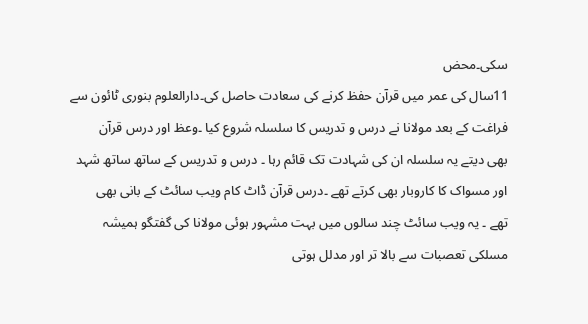سکی۔محض
11سال کی عمر میں قرآن حفظ کرنے کی سعادت حاصل کی۔دارالعلوم بنوری ٹائون سے
فراغت کے بعد مولانا نے درس و تدریس کا سلسلہ شروع کیا ۔وعظ اور درس قرآن
بھی دیتے یہ سلسلہ ان کی شہادت تک قائم رہا ۔ درس و تدریس کے ساتھ ساتھ شہد
اور مسواک کا کاروبار بھی کرتے تھے ۔درس قرآن ڈاٹ کام ویب سائٹ کے بانی بھی
تھے ۔ یہ ویب سائٹ چند سالوں میں بہت مشہور ہوئی مولانا کی گفتگو ہمیشہ
مسلکی تعصبات سے بالا تر اور مدلل ہوتی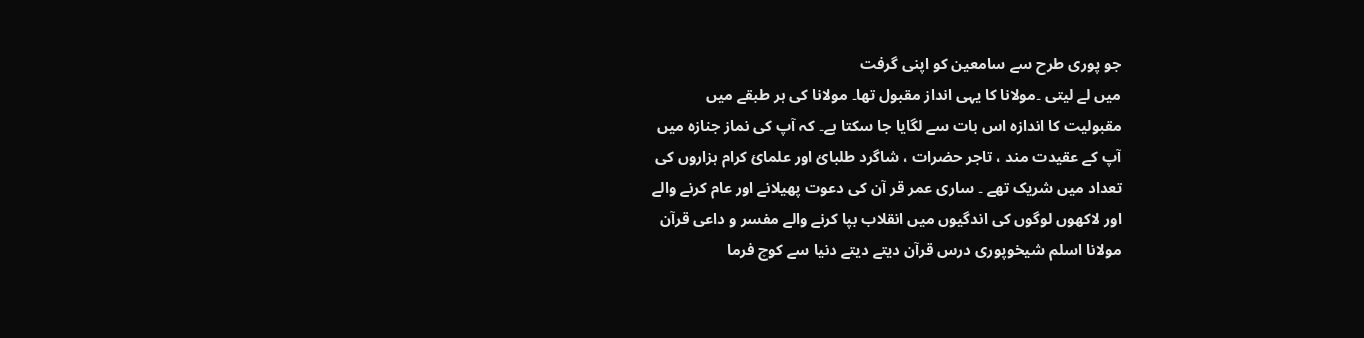جو پوری طرح سے سامعین کو اپنی گرفت
میں لے لیتی ۔مولانا کا یہی انداز مقبول تھا۔ مولانا کی ہر طبقے میں
مقبولیت کا اندازہ اس بات سے لگایا جا سکتا ہے۔ کہ آپ کی نماز جنازہ میں
آپ کے عقیدت مند ، تاجر حضرات ، شاگرد طلبائ اور علمائ کرام ہزاروں کی
تعداد میں شریک تھے ۔ ساری عمر قر آن کی دعوت پھیلانے اور عام کرنے والے
اور لاکھوں لوگوں کی اندگیوں میں انقلاب بپا کرنے والے مفسر و داعی قرآن
مولانا اسلم شیخوپوری درس قرآن دیتے دیتے دنیا سے کوچ فرما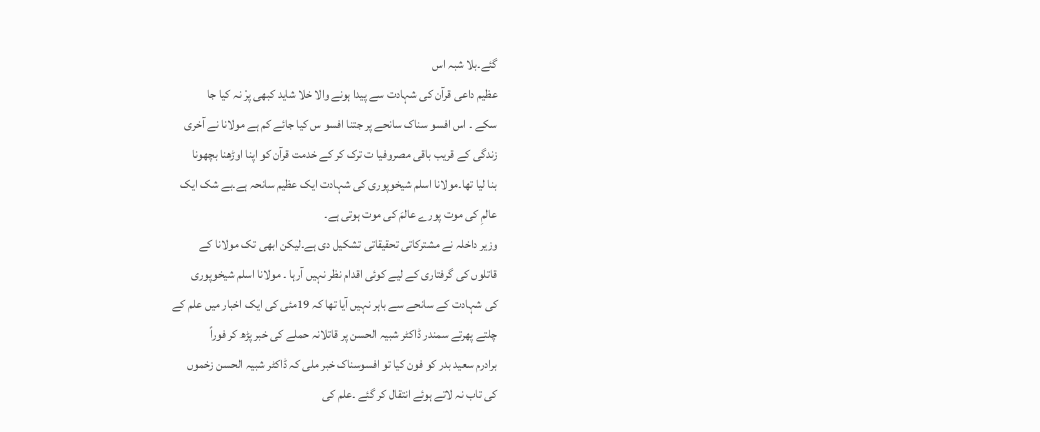گئے۔بلا شبہ اس
عظیم داعی قرآن کی شہادت سے پیدا ہونے والا خلا شاید کبھی پرْ نہ کیا جا
سکے ۔ اس افسو سناک سانحے پر جتنا افسو س کیا جائے کم ہے مولانا نے آخری
زندگی کے قریب باقی مصروفیا ت ترک کر کے خدمت قرآن کو اپنا اوڑھنا بچھونا
بنا لیا تھا۔مولانا اسلم شیخوپوری کی شہادت ایک عظیم سانحہ ہے۔بے شک ایک
عالمِ کی موت پورے عالمَ کی موت ہوتی ہے۔
وزیر داخلہ نے مشترکاتی تحقیقاتی تشکیل دی ہے۔لیکن ابھی تک مولانا کے
قاتلوں کی گرفتاری کے لیے کوئی اقدام نظر نہیں آرہا ۔ مولانا اسلم شیخوپوری
کی شہادت کے سانحے سے باہر نہیں آیا تھا کہ 19مئی کی ایک اخبار میں علم کے
چلتے پھرتے سمندر ڈاکٹر شبیہ الحسن پر قاتلانہ حملے کی خبر پڑھ کر فوراً
برادرم سعید بدر کو فون کیا تو افسوسناک خبر ملی کہ ڈاکٹر شبیہ الحسن زخموں
کی تاب نہ لاتے ہوئے انتقال کر گئے ۔علم کی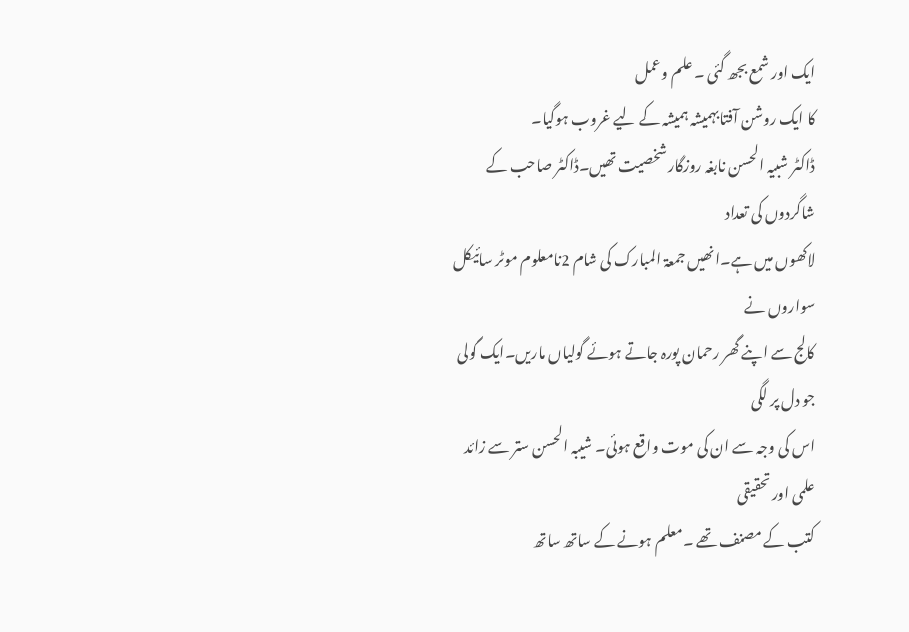ایک اور شمع بجھ گئی ۔ علم وعمل
کا ایک روشن آفتابہمیشہ ہمیشہ کے لیے غروب ہوگیا۔
ڈاکٹر شبیہ الحسن نابغہ روزگار شخصیت تھیں۔ڈاکٹر صاحب کے شاگردوں کی تعداد
لاکھوں میں ہے۔انھیں جمعۃ المبارک کی شام 2نامعلوم موٹر سائیکل سواروں نے
کالج سے اپنے گھر رحمان پورہ جاتے ہوئے گولیاں ماریں۔ایک گولی جو دل پر لگی
اس کی وجہ سے ان کی موت واقع ہوئی۔ شیبہ الحسن ستر سے زائد علمی اور تحقیقی
کتب کے مصنف تھے ۔معلم ہونے کے ساتھ ساتھ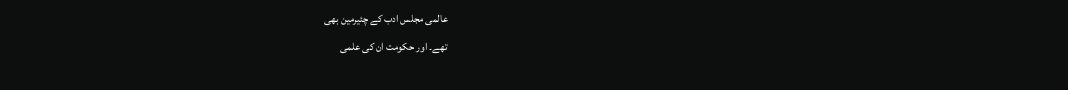عالمی مجلس ادب کے چئیرمین بھی
تھے۔ اور حکومت ان کی علمی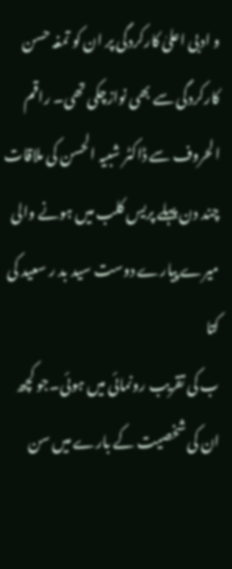و ادبی اعلیٰ کارکردگی پر ان کو تمغہ حسن
کارکردگی سے بھی نوازچکی تھی۔ راقم الحروف سے ڈاکٹر شبیہ الحسن کی ملاقات
چند دن پہلے پریس کلب میں ہونے والی میرے پیارے دوست سید بد ر سعید کی کتا
ب کی تقریب رونمائی میں ہوئی۔جو کچھ ان کی شخصیت کے بارے میں سن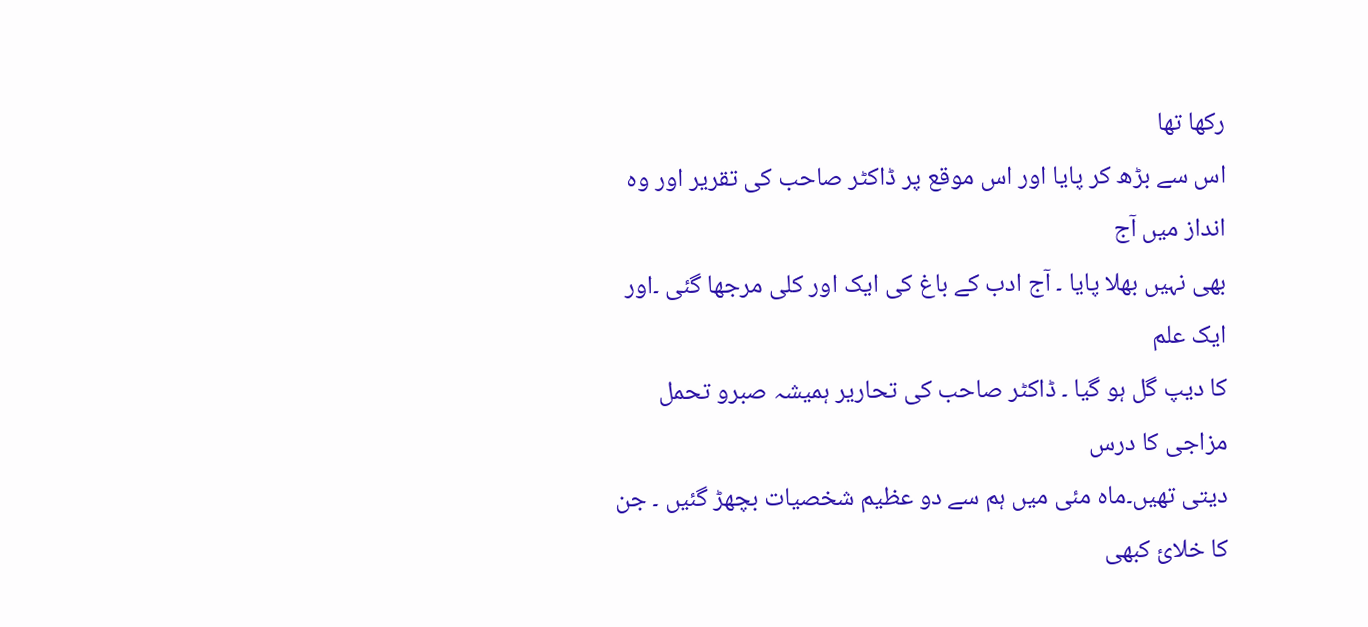رکھا تھا
اس سے بڑھ کر پایا اور اس موقع پر ڈاکٹر صاحب کی تقریر اور وہ انداز میں آج
بھی نہیں بھلا پایا ۔ آج ادب کے باغ کی ایک اور کلی مرجھا گئی ۔اور ایک علم
کا دیپ گل ہو گیا ۔ ڈاکٹر صاحب کی تحاریر ہمیشہ صبرو تحمل مزاجی کا درس
دیتی تھیں۔ماہ مئی میں ہم سے دو عظیم شخصیات بچھڑ گئیں ۔ جن کا خلائ کبھی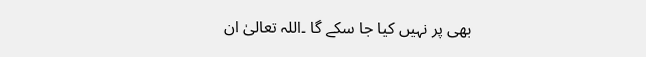بھی پر نہیں کیا جا سکے گا ۔اللہ تعالیٰ ان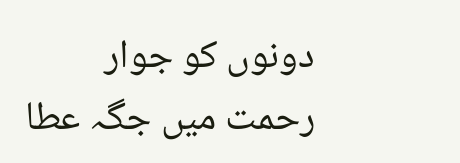دونوں کو جوار رحمت میں جگہ عطا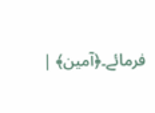فرمائے۔﴿آمین﴾ |